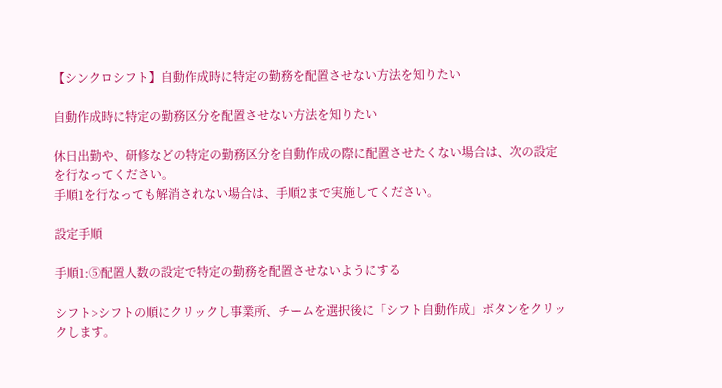【シンクロシフト】自動作成時に特定の勤務を配置させない方法を知りたい

自動作成時に特定の勤務区分を配置させない方法を知りたい

休日出勤や、研修などの特定の勤務区分を自動作成の際に配置させたくない場合は、次の設定を行なってください。
手順1を行なっても解消されない場合は、手順2まで実施してください。

設定手順

手順1:⑤配置人数の設定で特定の勤務を配置させないようにする

シフト>シフトの順にクリックし事業所、チームを選択後に「シフト自動作成」ボタンをクリックします。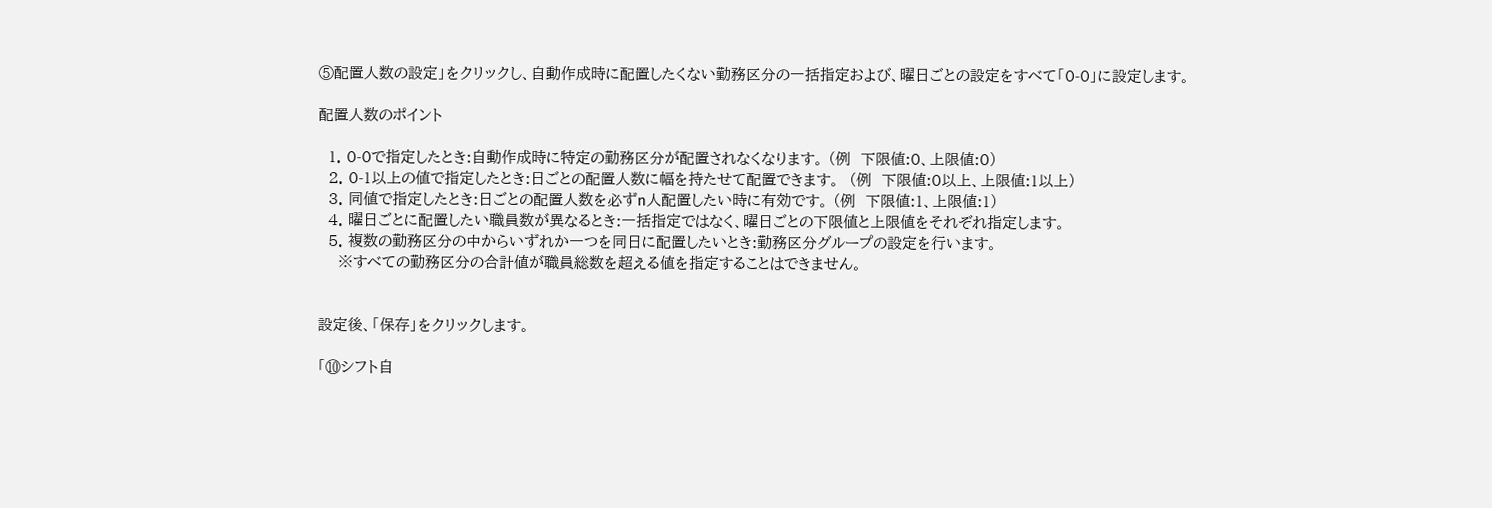⑤配置人数の設定」をクリックし、自動作成時に配置したくない勤務区分の一括指定および、曜日ごとの設定をすべて「0-0」に設定します。

配置人数のポイント

  1. 0-0で指定したとき:自動作成時に特定の勤務区分が配置されなくなります。 (例  下限値:0、上限値:0)
  2. 0-1以上の値で指定したとき:日ごとの配置人数に幅を持たせて配置できます。  (例  下限値:0以上、上限値:1以上)
  3. 同値で指定したとき:日ごとの配置人数を必ずn人配置したい時に有効です。 (例  下限値:1、上限値:1)
  4. 曜日ごとに配置したい職員数が異なるとき:一括指定ではなく、曜日ごとの下限値と上限値をそれぞれ指定します。
  5. 複数の勤務区分の中からいずれか一つを同日に配置したいとき:勤務区分グループの設定を行います。
    ※すべての勤務区分の合計値が職員総数を超える値を指定することはできません。


設定後、「保存」をクリックします。

「⑩シフト自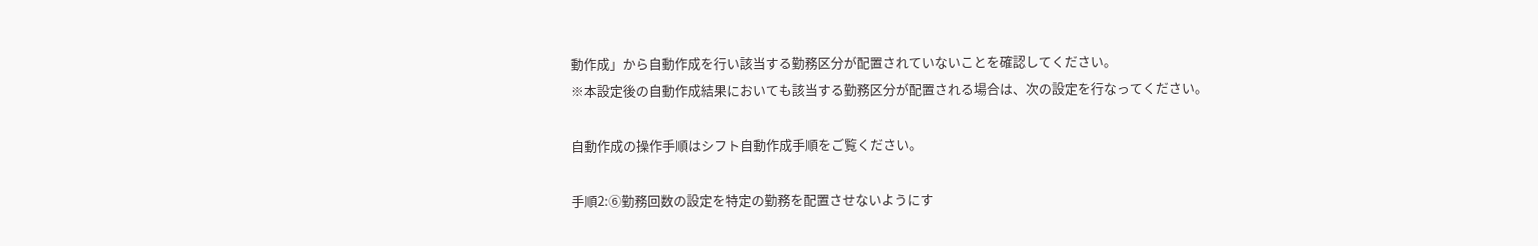動作成」から自動作成を行い該当する勤務区分が配置されていないことを確認してください。
※本設定後の自動作成結果においても該当する勤務区分が配置される場合は、次の設定を行なってください。

自動作成の操作手順はシフト自動作成手順をご覧ください。

手順2:⑥勤務回数の設定を特定の勤務を配置させないようにす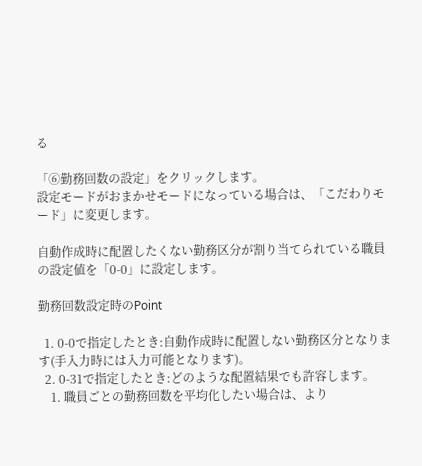る

「⑥勤務回数の設定」をクリックします。
設定モードがおまかせモードになっている場合は、「こだわりモード」に変更します。

自動作成時に配置したくない勤務区分が割り当てられている職員の設定値を「0-0」に設定します。

勤務回数設定時のPoint

  1. 0-0で指定したとき:自動作成時に配置しない勤務区分となります(手入力時には入力可能となります)。
  2. 0-31で指定したとき:どのような配置結果でも許容します。
    1. 職員ごとの勤務回数を平均化したい場合は、より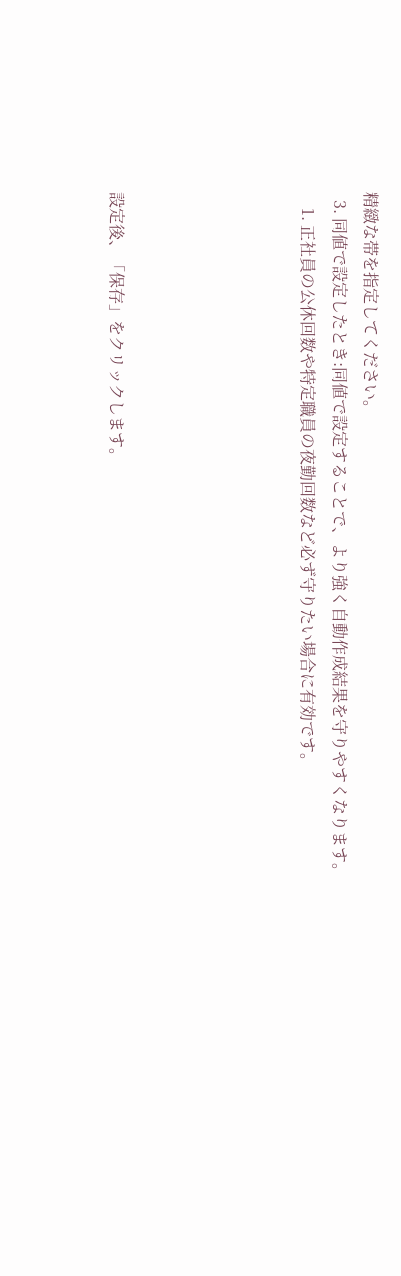精緻な帯を指定してください。
  3. 同値で設定したとき:同値で設定することで、より強く自動作成結果を守りやすくなります。
    1. 正社員の公休回数や特定職員の夜勤回数など必ず守りたい場合に有効です。





設定後、「保存」をクリックします。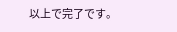以上で完了です。